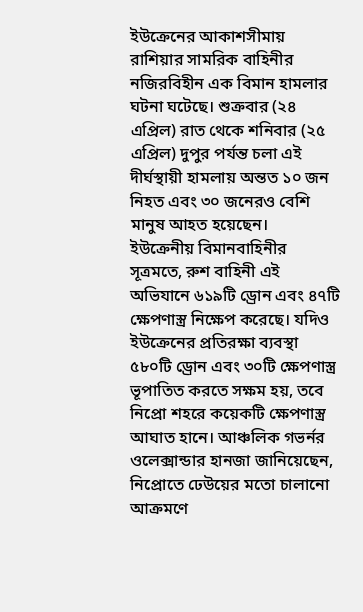ইউক্রেনের আকাশসীমায় রাশিয়ার সামরিক বাহিনীর নজিরবিহীন এক বিমান হামলার ঘটনা ঘটেছে। শুক্রবার (২৪ এপ্রিল) রাত থেকে শনিবার (২৫ এপ্রিল) দুপুর পর্যন্ত চলা এই দীর্ঘস্থায়ী হামলায় অন্তত ১০ জন নিহত এবং ৩০ জনেরও বেশি মানুষ আহত হয়েছেন।
ইউক্রেনীয় বিমানবাহিনীর সূত্রমতে, রুশ বাহিনী এই অভিযানে ৬১৯টি ড্রোন এবং ৪৭টি ক্ষেপণাস্ত্র নিক্ষেপ করেছে। যদিও ইউক্রেনের প্রতিরক্ষা ব্যবস্থা ৫৮০টি ড্রোন এবং ৩০টি ক্ষেপণাস্ত্র ভূপাতিত করতে সক্ষম হয়, তবে নিপ্রো শহরে কয়েকটি ক্ষেপণাস্ত্র আঘাত হানে। আঞ্চলিক গভর্নর ওলেক্সান্ডার হানজা জানিয়েছেন, নিপ্রোতে ঢেউয়ের মতো চালানো আক্রমণে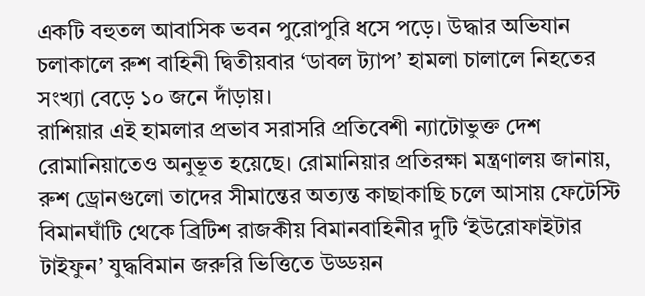একটি বহুতল আবাসিক ভবন পুরোপুরি ধসে পড়ে। উদ্ধার অভিযান চলাকালে রুশ বাহিনী দ্বিতীয়বার ‘ডাবল ট্যাপ’ হামলা চালালে নিহতের সংখ্যা বেড়ে ১০ জনে দাঁড়ায়।
রাশিয়ার এই হামলার প্রভাব সরাসরি প্রতিবেশী ন্যাটোভুক্ত দেশ রোমানিয়াতেও অনুভূত হয়েছে। রোমানিয়ার প্রতিরক্ষা মন্ত্রণালয় জানায়, রুশ ড্রোনগুলো তাদের সীমান্তের অত্যন্ত কাছাকাছি চলে আসায় ফেটেস্টি বিমানঘাঁটি থেকে ব্রিটিশ রাজকীয় বিমানবাহিনীর দুটি ‘ইউরোফাইটার টাইফুন’ যুদ্ধবিমান জরুরি ভিত্তিতে উড্ডয়ন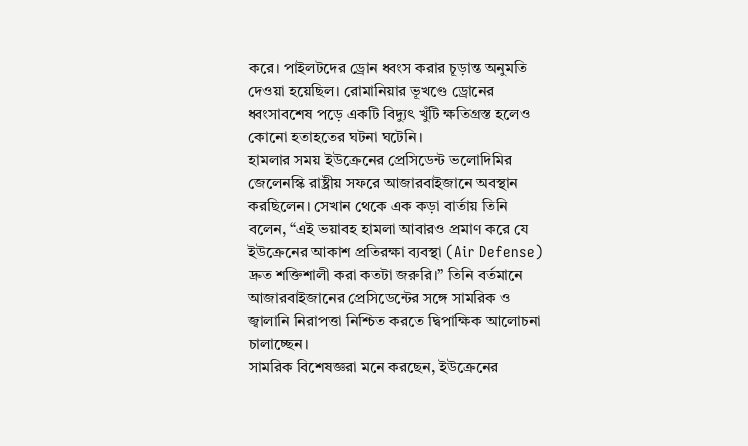করে। পাইলটদের ড্রোন ধ্বংস করার চূড়ান্ত অনুমতি দেওয়া হয়েছিল। রোমানিয়ার ভূখণ্ডে ড্রোনের ধ্বংসাবশেষ পড়ে একটি বিদ্যুৎ খুঁটি ক্ষতিগ্রস্ত হলেও কোনো হতাহতের ঘটনা ঘটেনি।
হামলার সময় ইউক্রেনের প্রেসিডেন্ট ভলোদিমির জেলেনস্কি রাষ্ট্রীয় সফরে আজারবাইজানে অবস্থান করছিলেন। সেখান থেকে এক কড়া বার্তায় তিনি বলেন, “এই ভয়াবহ হামলা আবারও প্রমাণ করে যে ইউক্রেনের আকাশ প্রতিরক্ষা ব্যবস্থা (Air Defense) দ্রুত শক্তিশালী করা কতটা জরুরি।” তিনি বর্তমানে আজারবাইজানের প্রেসিডেন্টের সঙ্গে সামরিক ও জ্বালানি নিরাপত্তা নিশ্চিত করতে দ্বিপাক্ষিক আলোচনা চালাচ্ছেন।
সামরিক বিশেষজ্ঞরা মনে করছেন, ইউক্রেনের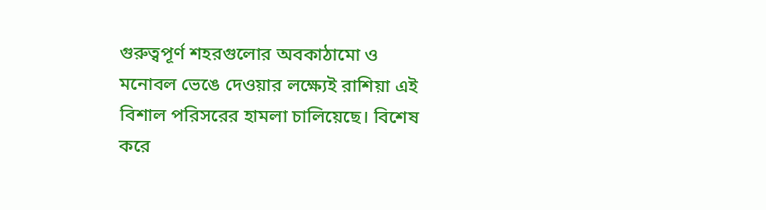গুরুত্বপূর্ণ শহরগুলোর অবকাঠামো ও মনোবল ভেঙে দেওয়ার লক্ষ্যেই রাশিয়া এই বিশাল পরিসরের হামলা চালিয়েছে। বিশেষ করে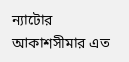ন্যাটোর আকাশসীমার এত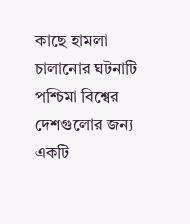কাছে হামলা চালানোর ঘটনাটি পশ্চিমা বিশ্বের দেশগুলোর জন্য একটি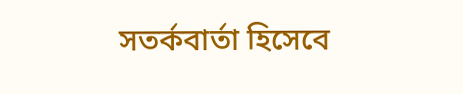সতর্কবার্তা হিসেবে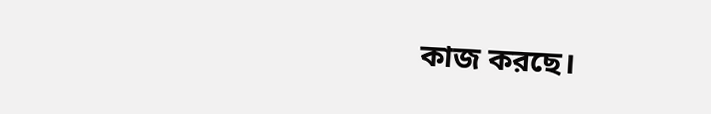কাজ করছে।